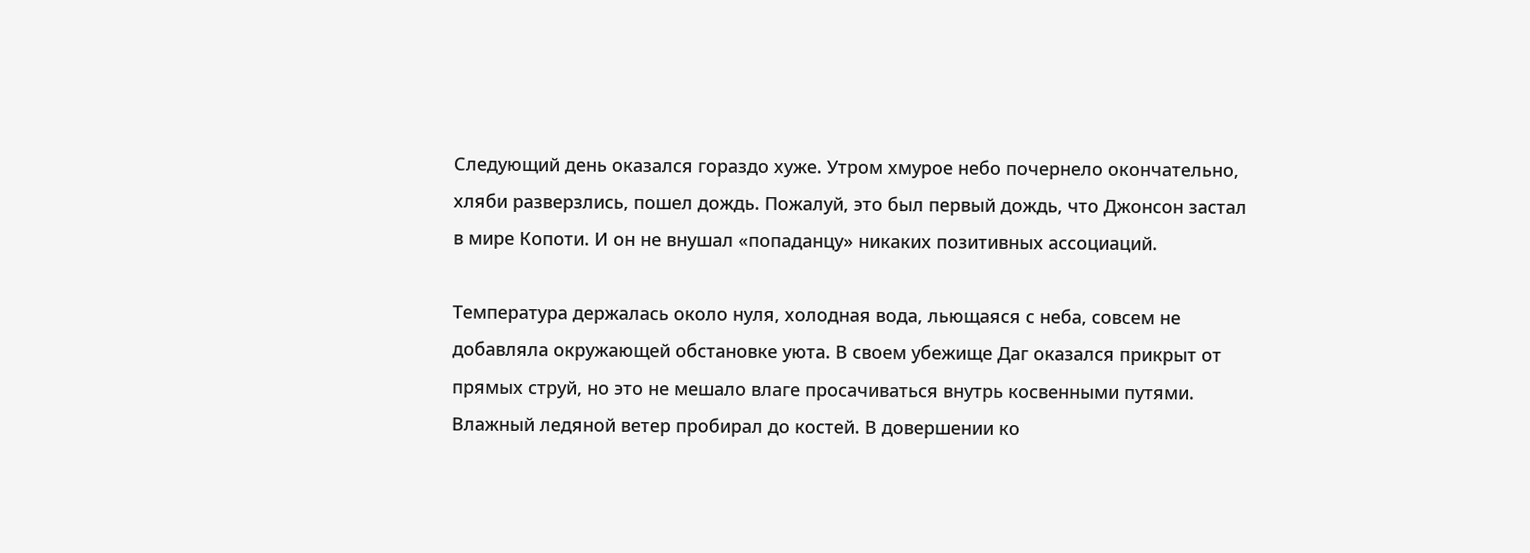Следующий день оказался гораздо хуже. Утром хмурое небо почернело окончательно, хляби разверзлись, пошел дождь. Пожалуй, это был первый дождь, что Джонсон застал в мире Копоти. И он не внушал «попаданцу» никаких позитивных ассоциаций.

Температура держалась около нуля, холодная вода, льющаяся с неба, совсем не добавляла окружающей обстановке уюта. В своем убежище Даг оказался прикрыт от прямых струй, но это не мешало влаге просачиваться внутрь косвенными путями. Влажный ледяной ветер пробирал до костей. В довершении ко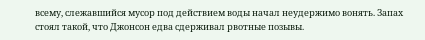всему, слежавшийся мусор под действием воды начал неудержимо вонять. Запах стоял такой, что Джонсон едва сдерживал рвотные позывы.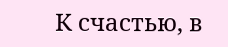К счастью, в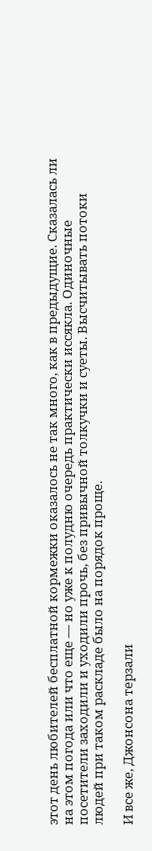этот день любителей бесплатной кормежки оказалось не так много, как в предыдущие. Сказалась ли на этом погода или что еще — но уже к полудню очередь практически иссякла. Одиночные посетители заходили и уходили прочь, без привычной толкучки и суеты. Высчитывать потоки людей при таком раскладе было на порядок проще.

И все же, Джонсона терзали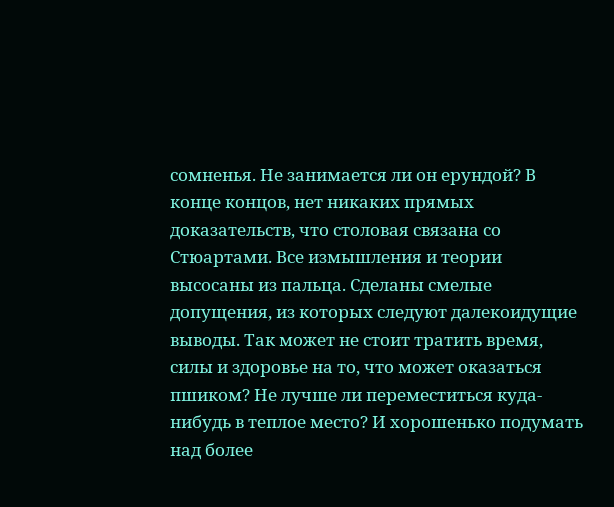сомненья. Не занимается ли он ерундой? В конце концов, нет никаких прямых доказательств, что столовая связана со Стюартами. Все измышления и теории высосаны из пальца. Сделаны смелые допущения, из которых следуют далекоидущие выводы. Так может не стоит тратить время, силы и здоровье на то, что может оказаться пшиком? Не лучше ли переместиться куда-нибудь в теплое место? И хорошенько подумать над более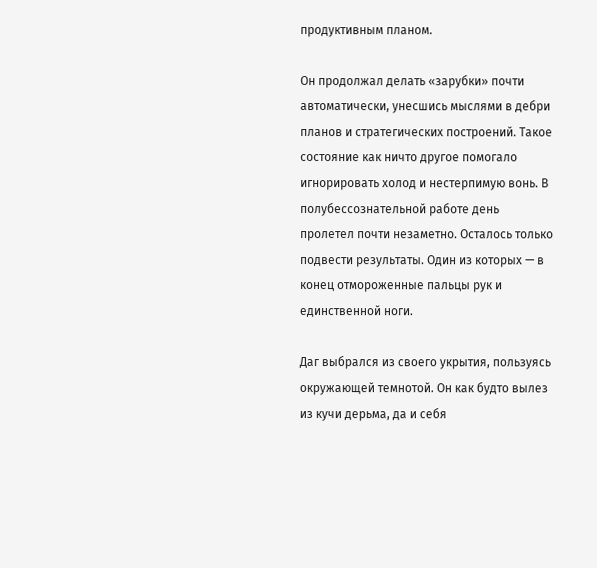продуктивным планом.

Он продолжал делать «зарубки» почти автоматически, унесшись мыслями в дебри планов и стратегических построений. Такое состояние как ничто другое помогало игнорировать холод и нестерпимую вонь. В полубессознательной работе день пролетел почти незаметно. Осталось только подвести результаты. Один из которых — в конец отмороженные пальцы рук и единственной ноги.

Даг выбрался из своего укрытия, пользуясь окружающей темнотой. Он как будто вылез из кучи дерьма, да и себя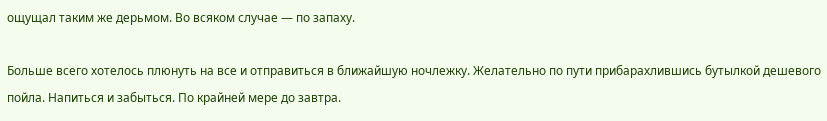ощущал таким же дерьмом. Во всяком случае — по запаху.

Больше всего хотелось плюнуть на все и отправиться в ближайшую ночлежку. Желательно по пути прибарахлившись бутылкой дешевого пойла. Напиться и забыться. По крайней мере до завтра.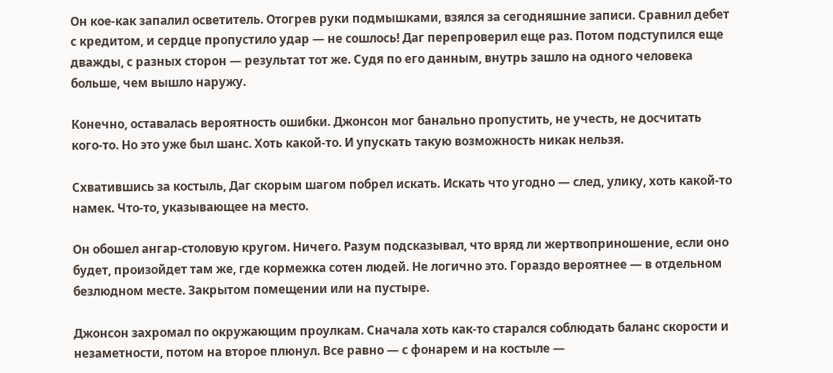Он кое-как запалил осветитель. Отогрев руки подмышками, взялся за сегодняшние записи. Сравнил дебет с кредитом, и сердце пропустило удар — не сошлось! Даг перепроверил еще раз. Потом подступился еще дважды, с разных сторон — результат тот же. Судя по его данным, внутрь зашло на одного человека больше, чем вышло наружу.

Конечно, оставалась вероятность ошибки. Джонсон мог банально пропустить, не учесть, не досчитать кого-то. Но это уже был шанс. Хоть какой-то. И упускать такую возможность никак нельзя.

Схватившись за костыль, Даг скорым шагом побрел искать. Искать что угодно — след, улику, хоть какой-то намек. Что-то, указывающее на место.

Он обошел ангар-столовую кругом. Ничего. Разум подсказывал, что вряд ли жертвоприношение, если оно будет, произойдет там же, где кормежка сотен людей. Не логично это. Гораздо вероятнее — в отдельном безлюдном месте. Закрытом помещении или на пустыре.

Джонсон захромал по окружающим проулкам. Сначала хоть как-то старался соблюдать баланс скорости и незаметности, потом на второе плюнул. Все равно — с фонарем и на костыле —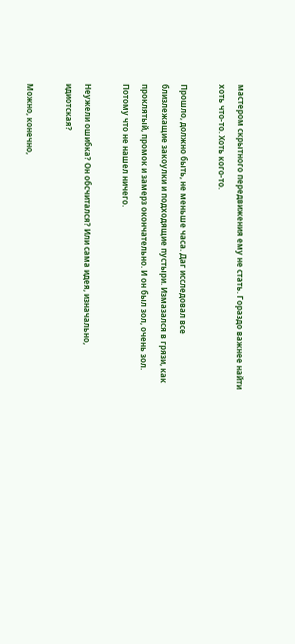мастером скрытного передвижения ему не стать. Гораздо важнее найти хоть что-то. Хоть кого-то.

Прошло, должно быть, не меньше часа. Даг исследовал все близлежащие закоулки и подходящие пустыри. Измазался в грязи, как проклятый, промок и замерз окончательно. И он был зол, очень зол. Потому что не нашел ничего.

Неужели ошибка? Он обсчитался? Или сама идея, изначально, идиотская?

Можно, конечно,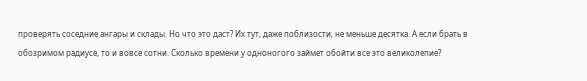проверять соседние ангары и склады. Но что это даст? Их тут, даже поблизости, не меньше десятка. А если брать в обозримом радиусе, то и вовсе сотни. Сколько времени у одноногого займет обойти все это великолепие?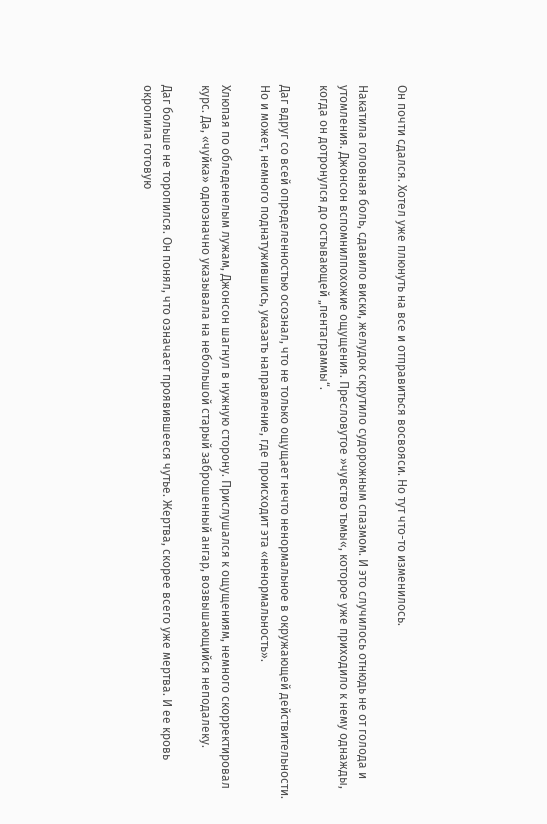Он почти сдался. Хотел уже плюнуть на все и отправиться восвояси. Но тут что-то изменилось.

Накатила головная боль, сдавило виски, желудок скрутило судорожным спазмом. И это случилось отнюдь не от голода и утомления. Джонсон вспомнилпохожие ощущения. Пресловутое »чувство тьмы«, которое уже приходило к нему однажды, когда он дотронулся до остывающей „пентаграммы“.

Даг вдруг со всей определенностью осознал, что не только ощущает нечто ненормальное в окружающей действительности. Но и может, немного поднатужившись, указать направление, где происходит эта «ненормальность».

Хлюпая по обледенелым лужам, Джонсон шагнул в нужную сторону. Прислушался к ощущениям, немного скорректировал курс. Да, «чуйка» однозначно указывала на небольшой старый заброшенный ангар, возвышающийся неподалеку.

Даг больше не торопился. Он понял, что означает проявившееся чутье. Жертва, скорее всего уже мертва. И ее кровь окропила готовую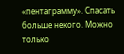«пентаграмму». Спасать больше некого. Можно только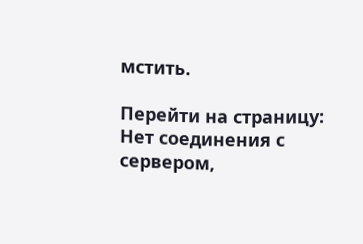мстить.

Перейти на страницу:
Нет соединения с сервером,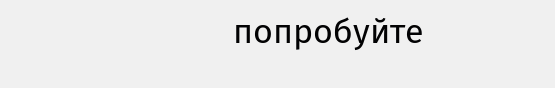попробуйте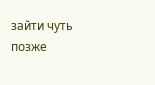зайти чуть позже